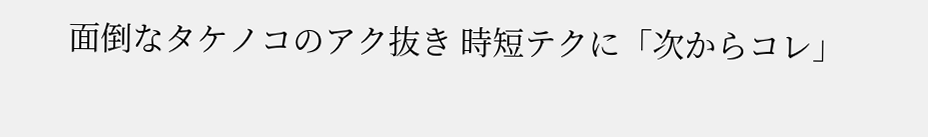面倒なタケノコのアク抜き 時短テクに「次からコレ」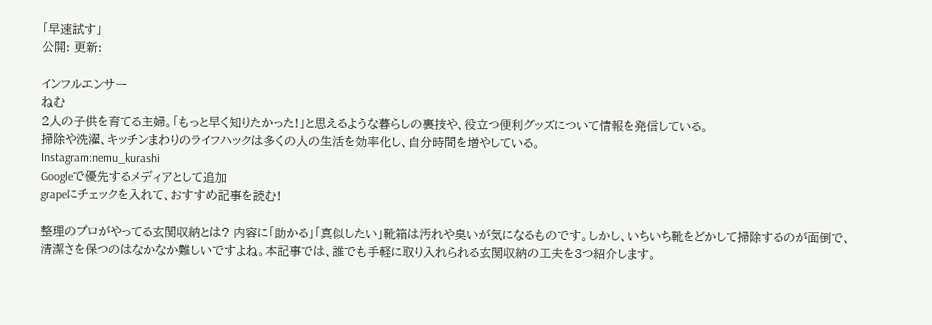「早速試す」
公開: 更新:

インフルエンサー
ねむ
2人の子供を育てる主婦。「もっと早く知りたかった!」と思えるような暮らしの裏技や、役立つ便利グッズについて情報を発信している。
掃除や洗濯、キッチンまわりのライフハックは多くの人の生活を効率化し、自分時間を増やしている。
Instagram:nemu_kurashi
Googleで優先するメディアとして追加
grapeにチェックを入れて、おすすめ記事を読む!

整理のプロがやってる玄関収納とは? 内容に「助かる」「真似したい」靴箱は汚れや臭いが気になるものです。しかし、いちいち靴をどかして掃除するのが面倒で、清潔さを保つのはなかなか難しいですよね。本記事では、誰でも手軽に取り入れられる玄関収納の工夫を3つ紹介します。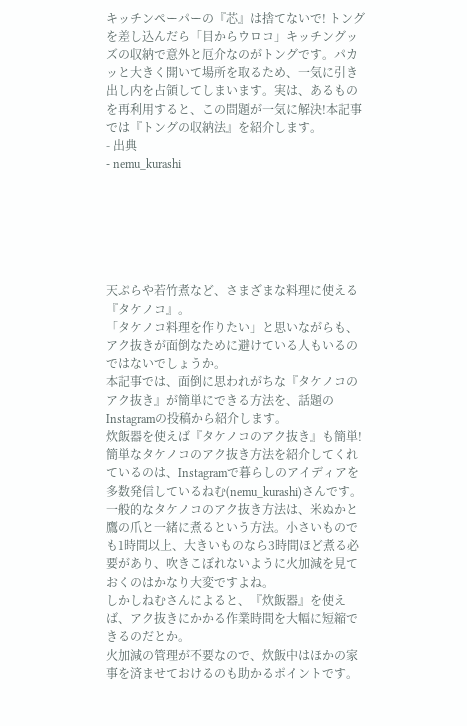キッチンペーパーの『芯』は捨てないで! トングを差し込んだら「目からウロコ」キッチングッズの収納で意外と厄介なのがトングです。パカッと大きく開いて場所を取るため、一気に引き出し内を占領してしまいます。実は、あるものを再利用すると、この問題が一気に解決!本記事では『トングの収納法』を紹介します。
- 出典
- nemu_kurashi






天ぷらや若竹煮など、さまざまな料理に使える『タケノコ』。
「タケノコ料理を作りたい」と思いながらも、アク抜きが面倒なために避けている人もいるのではないでしょうか。
本記事では、面倒に思われがちな『タケノコのアク抜き』が簡単にできる方法を、話題のInstagramの投稿から紹介します。
炊飯器を使えば『タケノコのアク抜き』も簡単!
簡単なタケノコのアク抜き方法を紹介してくれているのは、Instagramで暮らしのアイディアを多数発信しているねむ(nemu_kurashi)さんです。
一般的なタケノコのアク抜き方法は、米ぬかと鷹の爪と一緒に煮るという方法。小さいものでも1時間以上、大きいものなら3時間ほど煮る必要があり、吹きこぼれないように火加減を見ておくのはかなり大変ですよね。
しかしねむさんによると、『炊飯器』を使えば、アク抜きにかかる作業時間を大幅に短縮できるのだとか。
火加減の管理が不要なので、炊飯中はほかの家事を済ませておけるのも助かるポイントです。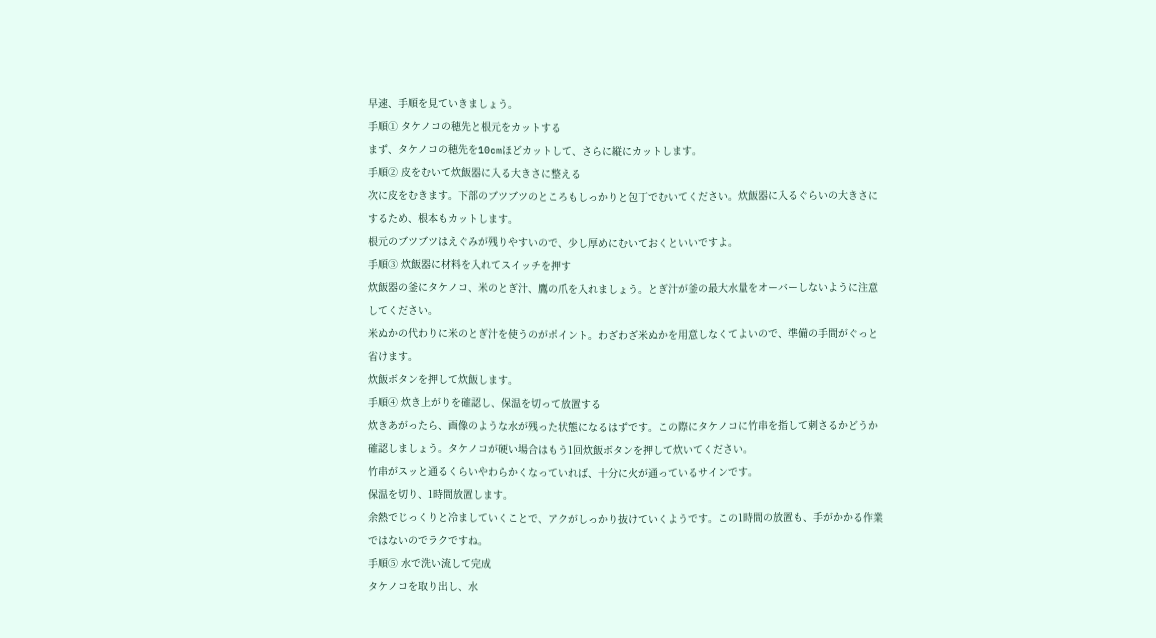早速、手順を見ていきましょう。
手順① タケノコの穂先と根元をカットする
まず、タケノコの穂先を10cmほどカットして、さらに縦にカットします。
手順② 皮をむいて炊飯器に入る大きさに整える
次に皮をむきます。下部のブツブツのところもしっかりと包丁でむいてください。炊飯器に入るぐらいの大きさにするため、根本もカットします。
根元のブツブツはえぐみが残りやすいので、少し厚めにむいておくといいですよ。
手順③ 炊飯器に材料を入れてスイッチを押す
炊飯器の釜にタケノコ、米のとぎ汁、鷹の爪を入れましょう。とぎ汁が釜の最大水量をオーバーしないように注意してください。
米ぬかの代わりに米のとぎ汁を使うのがポイント。わざわざ米ぬかを用意しなくてよいので、準備の手間がぐっと省けます。
炊飯ボタンを押して炊飯します。
手順④ 炊き上がりを確認し、保温を切って放置する
炊きあがったら、画像のような水が残った状態になるはずです。この際にタケノコに竹串を指して刺さるかどうか確認しましょう。タケノコが硬い場合はもう1回炊飯ボタンを押して炊いてください。
竹串がスッと通るくらいやわらかくなっていれば、十分に火が通っているサインです。
保温を切り、1時間放置します。
余熱でじっくりと冷ましていくことで、アクがしっかり抜けていくようです。この1時間の放置も、手がかかる作業ではないのでラクですね。
手順⑤ 水で洗い流して完成
タケノコを取り出し、水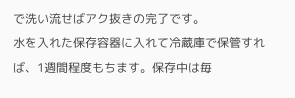で洗い流せばアク抜きの完了です。
水を入れた保存容器に入れて冷蔵庫で保管すれば、1週間程度もちます。保存中は毎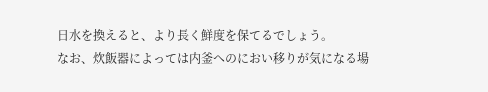日水を換えると、より長く鮮度を保てるでしょう。
なお、炊飯器によっては内釜へのにおい移りが気になる場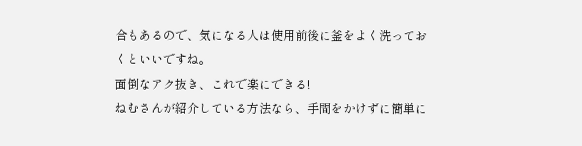合もあるので、気になる人は使用前後に釜をよく洗っておくといいですね。
面倒なアク抜き、これで楽にできる!
ねむさんが紹介している方法なら、手間をかけずに簡単に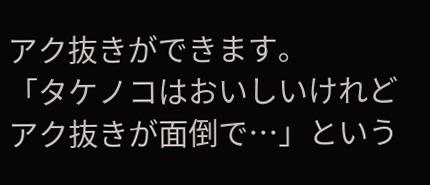アク抜きができます。
「タケノコはおいしいけれどアク抜きが面倒で…」という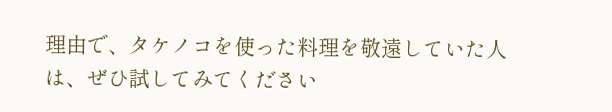理由で、タケノコを使った料理を敬遠していた人は、ぜひ試してみてください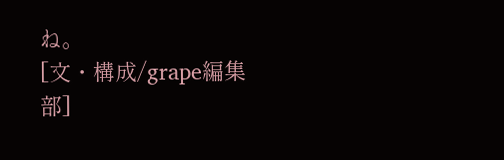ね。
[文・構成/grape編集部]